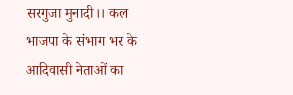सरगुजा मुनादी।। कल भाजपा के संभाग भर के आदिवासी नेताओं का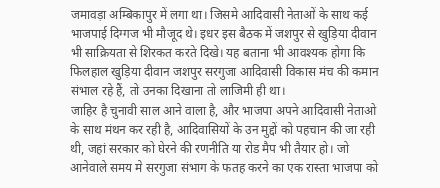जमावड़ा अम्बिकापुर में लगा था। जिसमे आदिवासी नेताओं के साथ कई भाजपाई दिग्गज भी मौजूद थे। इधर इस बैठक में जशपुर से खुड़िया दीवान भी साक्रियता से शिरकत करते दिखे। यह बताना भी आवश्यक होगा कि फिलहाल खुड़िया दीवान जशपुर सरगुजा आदिवासी विकास मंच की कमान संभाल रहे हैं, तो उनका दिखाना तो लाजिमी ही था।
जाहिर है चुनावी साल आने वाला है, और भाजपा अपने आदिवासी नेताओ के साथ मंथन कर रही है, आदिवासियों के उन मुद्दों को पहचान की जा रही थी, जहां सरकार को घेरने की रणनीति या रोड मैप भी तैयार हो। जो आनेवाले समय मे सरगुजा संभाग के फतह करने का एक रास्ता भाजपा को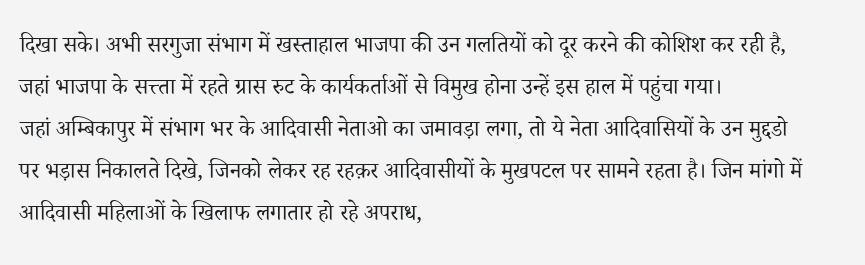दिखा सके। अभी सरगुजा संभाग में खस्ताहाल भाजपा की उन गलतियों को दूर करने की कोशिश कर रही है, जहां भाजपा के सत्त्ता में रहते ग्रास रुट के कार्यकर्ताओं से विमुख होना उन्हें इस हाल में पहुंचा गया।
जहां अम्बिकापुर में संभाग भर के आदिवासी नेताओ का जमावड़ा लगा, तो ये नेता आदिवासियों के उन मुद्दडो पर भड़ास निकालते दिखे, जिनको लेकर रह रहक़र आदिवासीयों के मुखपटल पर सामने रहता है। जिन मांगो में आदिवासी महिलाओं के खिलाफ लगातार हो रहे अपराध,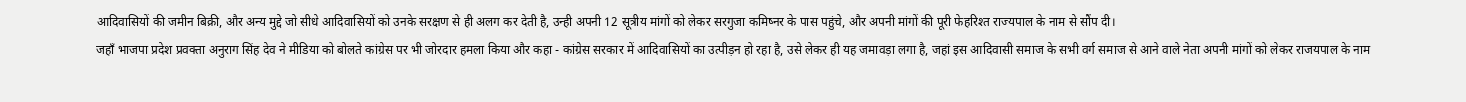आदिवासियों की जमीन बिक्री, और अन्य मुद्दे जो सीधे आदिवासियों को उनके सरक्षण से ही अलग कर देती है, उन्ही अपनी 12 सूत्रीय मांगों को लेकर सरगुजा कमिष्नर के पास पहुंचे, और अपनी मांगों की पूरी फेहरिश्त राज्यपाल के नाम से सौंप दी।
जहाँ भाजपा प्रदेश प्रवक्ता अनुराग सिंह देव ने मीडिया को बोलते कांग्रेस पर भी जोरदार हमला किया और कहा - कांग्रेस सरकार में आदिवासियों का उत्पीड़न हो रहा है, उसे लेकर ही यह जमावड़ा लगा है, जहां इस आदिवासी समाज के सभी वर्ग समाज से आने वाले नेता अपनी मांगों को लेकर राजयपाल के नाम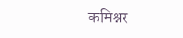कमिश्नर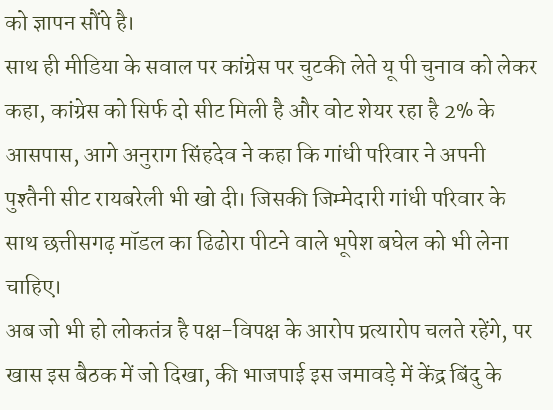को ज्ञापन सौंपे है।
साथ ही मीडिया के सवाल पर कांग्रेस पर चुटकी लेते यू पी चुनाव को लेकर कहा, कांग्रेस को सिर्फ दो सीट मिली है और वोट शेयर रहा है 2% के आसपास, आगे अनुराग सिंहदेव ने कहा कि गांधी परिवार ने अपनी पुश्तैनी सीट रायबरेली भी खो दी। जिसकी जिम्मेदारी गांधी परिवार के साथ छत्तीसगढ़ मॉडल का ढिढोरा पीटने वाले भूपेश बघेल को भी लेना चाहिए।
अब जो भी हो लोकतंत्र है पक्ष-विपक्ष के आरोप प्रत्यारोप चलते रहेंगे, पर खास इस बैठक में जो दिखा, की भाजपाई इस जमावड़े में केंद्र बिंदु के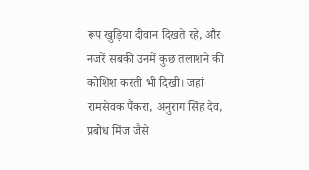रूप खुड़िया दीवान दिखते रहे, और नजरें सबकी उनमें कुछ तलाशने की कोशिश करती भी दिखी। जहां रामसेवक पैंकरा, अनुराग सिंह देव, प्रबोध मिंज जैसे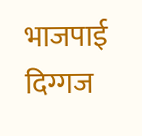भाजपाई दिग्गज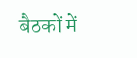बैठकों में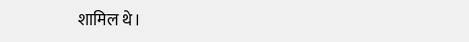शामिल थे।